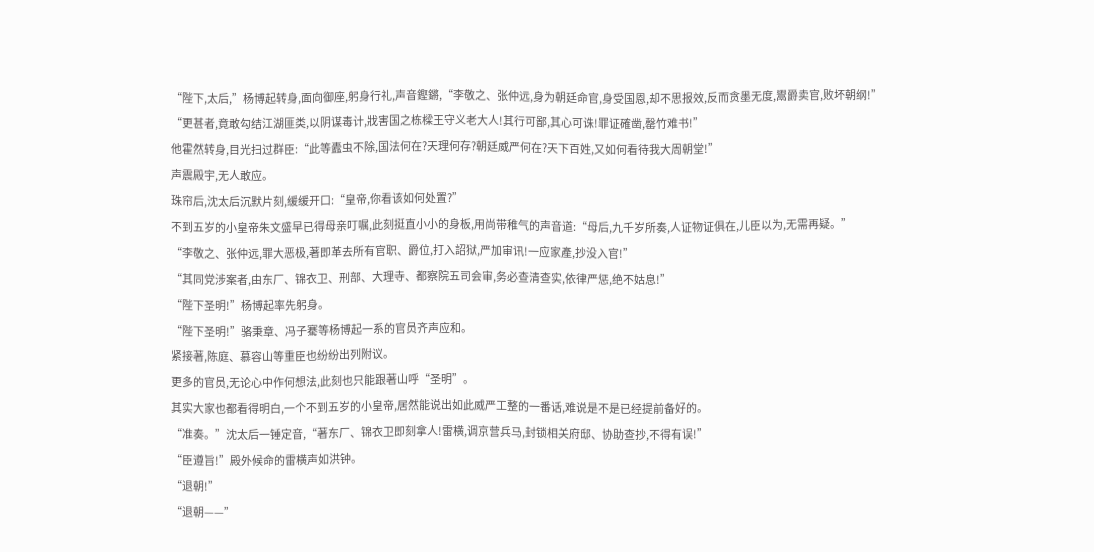“陛下,太后,”杨博起转身,面向御座,躬身行礼,声音鏗鏘,“李敬之、张仲远,身为朝廷命官,身受国恩,却不思报效,反而贪墨无度,鬻爵卖官,败坏朝纲!”
“更甚者,竟敢勾结江湖匪类,以阴谋毒计,戕害国之栋樑王守义老大人!其行可鄙,其心可诛!罪证確凿,罄竹难书!”
他霍然转身,目光扫过群臣:“此等蠹虫不除,国法何在?天理何存?朝廷威严何在?天下百姓,又如何看待我大周朝堂!”
声震殿宇,无人敢应。
珠帘后,沈太后沉默片刻,缓缓开口:“皇帝,你看该如何处置?”
不到五岁的小皇帝朱文盛早已得母亲叮嘱,此刻挺直小小的身板,用尚带稚气的声音道:“母后,九千岁所奏,人证物证俱在,儿臣以为,无需再疑。”
“李敬之、张仲远,罪大恶极,著即革去所有官职、爵位,打入詔狱,严加审讯!一应家產,抄没入官!”
“其同党涉案者,由东厂、锦衣卫、刑部、大理寺、都察院五司会审,务必查清查实,依律严惩,绝不姑息!”
“陛下圣明!”杨博起率先躬身。
“陛下圣明!”骆秉章、冯子騫等杨博起一系的官员齐声应和。
紧接著,陈庭、慕容山等重臣也纷纷出列附议。
更多的官员,无论心中作何想法,此刻也只能跟著山呼“圣明”。
其实大家也都看得明白,一个不到五岁的小皇帝,居然能说出如此威严工整的一番话,难说是不是已经提前备好的。
“准奏。”沈太后一锤定音,“著东厂、锦衣卫即刻拿人!雷横,调京营兵马,封锁相关府邸、协助查抄,不得有误!”
“臣遵旨!”殿外候命的雷横声如洪钟。
“退朝!”
“退朝——”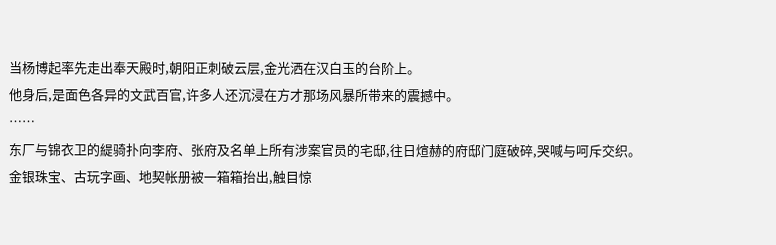当杨博起率先走出奉天殿时,朝阳正刺破云层,金光洒在汉白玉的台阶上。
他身后,是面色各异的文武百官,许多人还沉浸在方才那场风暴所带来的震撼中。
……
东厂与锦衣卫的緹骑扑向李府、张府及名单上所有涉案官员的宅邸,往日煊赫的府邸门庭破碎,哭喊与呵斥交织。
金银珠宝、古玩字画、地契帐册被一箱箱抬出,触目惊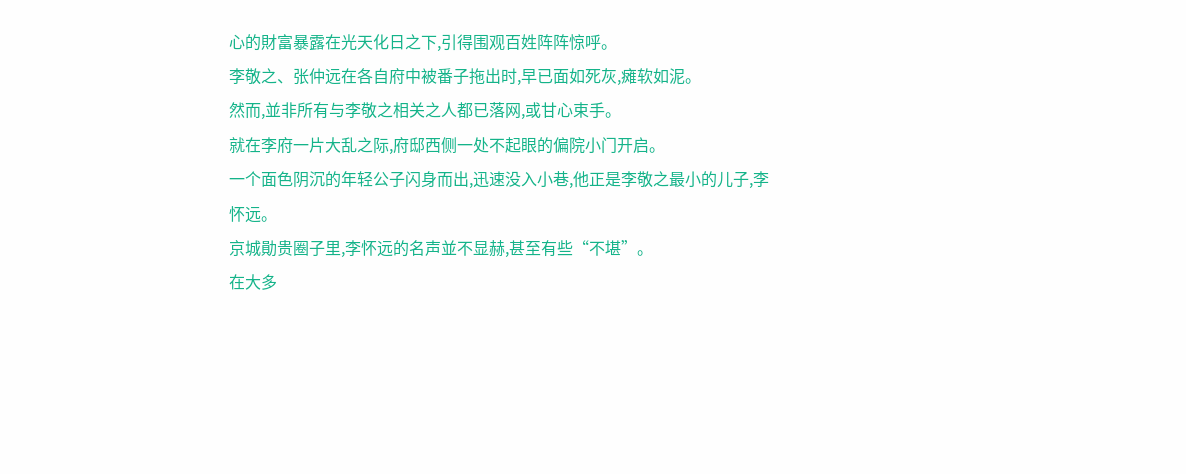心的財富暴露在光天化日之下,引得围观百姓阵阵惊呼。
李敬之、张仲远在各自府中被番子拖出时,早已面如死灰,瘫软如泥。
然而,並非所有与李敬之相关之人都已落网,或甘心束手。
就在李府一片大乱之际,府邸西侧一处不起眼的偏院小门开启。
一个面色阴沉的年轻公子闪身而出,迅速没入小巷,他正是李敬之最小的儿子,李怀远。
京城勛贵圈子里,李怀远的名声並不显赫,甚至有些“不堪”。
在大多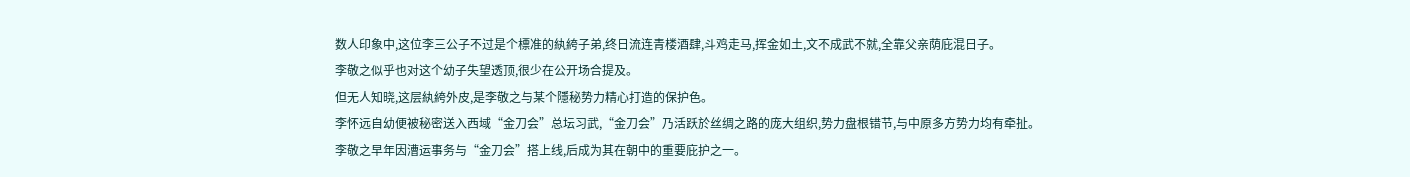数人印象中,这位李三公子不过是个標准的紈絝子弟,终日流连青楼酒肆,斗鸡走马,挥金如土,文不成武不就,全靠父亲荫庇混日子。
李敬之似乎也对这个幼子失望透顶,很少在公开场合提及。
但无人知晓,这层紈絝外皮,是李敬之与某个隱秘势力精心打造的保护色。
李怀远自幼便被秘密送入西域“金刀会”总坛习武,“金刀会”乃活跃於丝绸之路的庞大组织,势力盘根错节,与中原多方势力均有牵扯。
李敬之早年因漕运事务与“金刀会”搭上线,后成为其在朝中的重要庇护之一。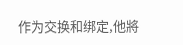作为交换和绑定,他將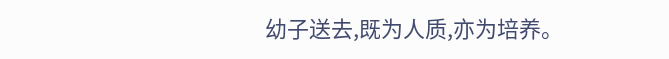幼子送去,既为人质,亦为培养。